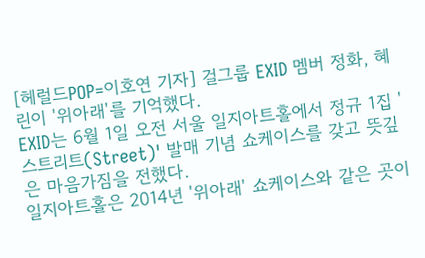[헤럴드POP=이호연 기자] 걸그룹 EXID 멤버 정화, 혜린이 '위아래'를 기억했다.
EXID는 6월 1일 오전 서울 일지아트홀에서 정규 1집 '스트리트(Street)' 발매 기념 쇼케이스를 갖고 뜻깊은 마음가짐을 전했다.
일지아트홀은 2014년 '위아래' 쇼케이스와 같은 곳이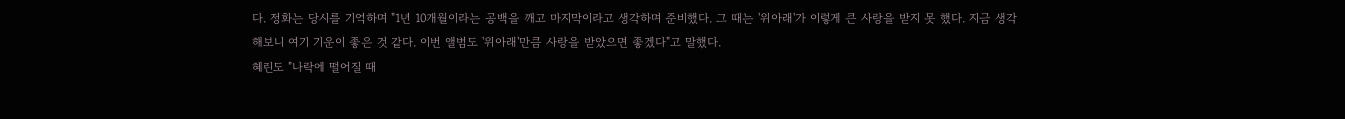다. 정화는 당시를 기억하며 "1년 10개월이라는 공백을 깨고 마지막이라고 생각하며 준비했다. 그 때는 '위아래'가 이렇게 큰 사랑을 받지 못 했다. 지금 생각해보니 여기 기운이 좋은 것 같다. 이번 앨범도 '위아래'만큼 사랑을 받았으면 좋겠다"고 말했다.
혜린도 "나락에 떨어질 때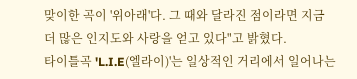맞이한 곡이 '위아래'다. 그 때와 달라진 점이라면 지금 더 많은 인지도와 사랑을 얻고 있다"고 밝혔다.
타이틀곡 'L.I.E(엘라이)'는 일상적인 거리에서 일어나는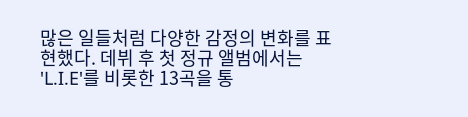많은 일들처럼 다양한 감정의 변화를 표현했다. 데뷔 후 첫 정규 앨범에서는 'L.I.E'를 비롯한 13곡을 통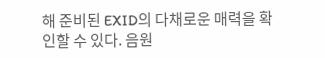해 준비된 EXID의 다채로운 매력을 확인할 수 있다. 음원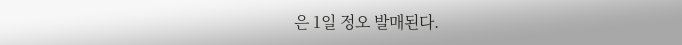은 1일 정오 발매된다.